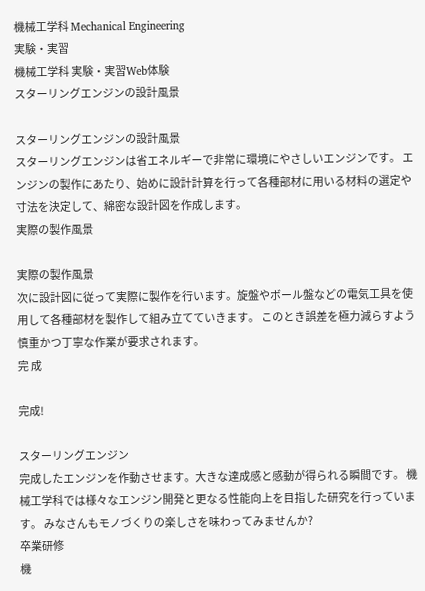機械工学科 Mechanical Engineering
実験・実習
機械工学科 実験・実習Web体験
スターリングエンジンの設計風景

スターリングエンジンの設計風景
スターリングエンジンは省エネルギーで非常に環境にやさしいエンジンです。 エンジンの製作にあたり、始めに設計計算を行って各種部材に用いる材料の選定や寸法を決定して、綿密な設計図を作成します。
実際の製作風景

実際の製作風景
次に設計図に従って実際に製作を行います。旋盤やボール盤などの電気工具を使用して各種部材を製作して組み立てていきます。 このとき誤差を極力減らすよう慎重かつ丁寧な作業が要求されます。
完 成

完成!

スターリングエンジン
完成したエンジンを作動させます。大きな達成感と感動が得られる瞬間です。 機械工学科では様々なエンジン開発と更なる性能向上を目指した研究を行っています。 みなさんもモノづくりの楽しさを味わってみませんか?
卒業研修
機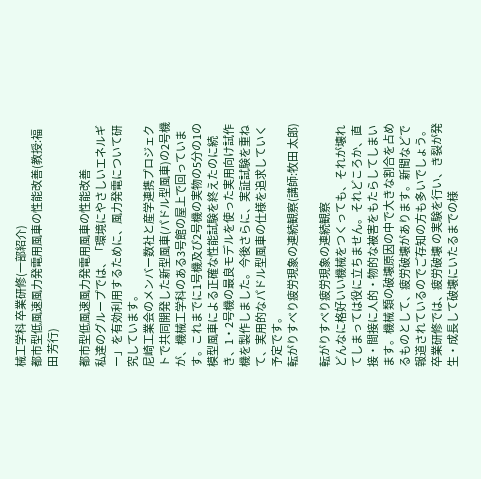械工学科 卒業研修(一部紹介)
都市型低風速風力発電用風車の性能改善(教授:福田 芳行)

都市型低風速風力発電用風車の性能改善
私達のグループでは、「環境にやさしいエネルギー」を有効利用するために、風力発電について研究しています。
尼崎工業会のメンバー数社と産学連携プロジェクトで共同開発した新型風車(パドル型風車)の2号機が、機械工学科のある3号館の屋上で回っています。これまでに1号機及び2号機の実物の5分の1の模型風車による正確な性能試験を終えたのに続き、1・2号機の最良モデルを使った実用向け試作機を製作しました。今後さらに、実証試験を重ねて、実用的なパドル型風車の仕様を追求していく予定です。
転がりすべり疲労現象の連続観察(講師:牧田 太郎)

転がりすべり疲労現象の連続観察
どんなに格好いい機械をつくっても、それが壊れてしまっては役に立ちません。それどころか、直接・間接に人的・物的な被害をもたらしてしまいます。機械 類の破壊原因の中で大きな割合を占めるものとして、疲労破壊があります。新聞などで報道されているのでご存知の方も多いでしょう。卒業研修では、疲労破壊 の実験を行い、き裂が発生・成長して破壊にいたるまでの様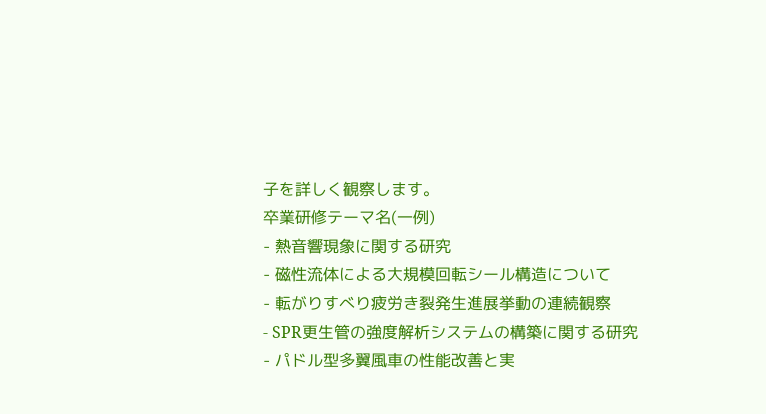子を詳しく観察します。
卒業研修テーマ名(一例)
- 熱音響現象に関する研究
- 磁性流体による大規模回転シール構造について
- 転がりすべり疲労き裂発生進展挙動の連続観察
- SPR更生管の強度解析システムの構築に関する研究
- パドル型多翼風車の性能改善と実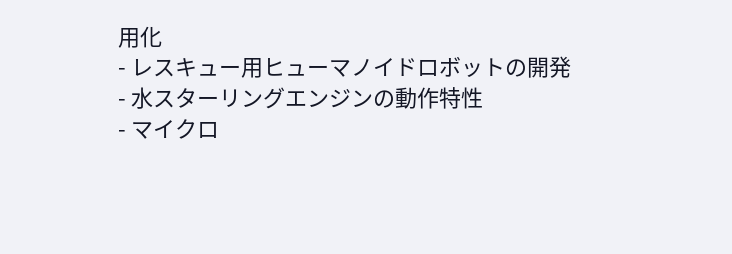用化
- レスキュー用ヒューマノイドロボットの開発
- 水スターリングエンジンの動作特性
- マイクロ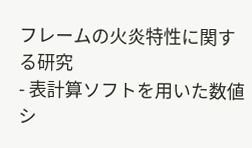フレームの火炎特性に関する研究
- 表計算ソフトを用いた数値シ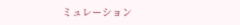ミュレーション